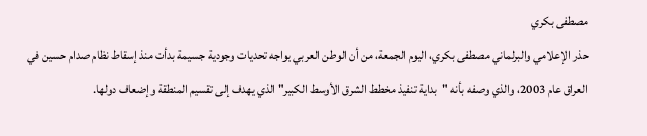مصطفى بكري
حذر الإعلامي والبرلماني مصطفى بكري، اليوم الجمعة، من أن الوطن العربي يواجه تحديات وجودية جسيمة بدأت منذ إسقاط نظام صدام حسين في العراق عام 2003، والذي وصفه بأنه "بداية تنفيذ مخطط الشرق الأوسط الكبير" الذي يهدف إلى تقسيم المنطقة وإضعاف دولها.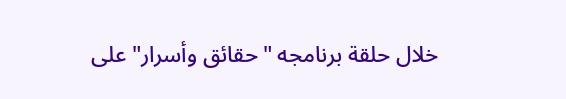خلال حلقة برنامجه "حقائق وأسرار" على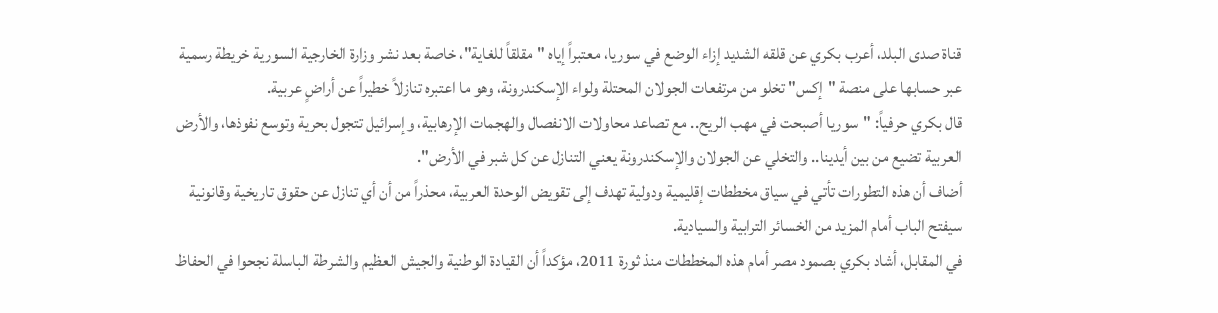قناة صدى البلد، أعرب بكري عن قلقه الشديد إزاء الوضع في سوريا، معتبراً إياه "مقلقاً للغاية"، خاصة بعد نشر وزارة الخارجية السورية خريطة رسمية عبر حسابها على منصة "إكس" تخلو من مرتفعات الجولان المحتلة ولواء الإسكندرونة، وهو ما اعتبره تنازلاً خطيراً عن أراضٍ عربية.
قال بكري حرفياً: "سوريا أصبحت في مهب الريح.. مع تصاعد محاولات الانفصال والهجمات الإرهابية، وإسرائيل تتجول بحرية وتوسع نفوذها، والأرض العربية تضيع من بين أيدينا.. والتخلي عن الجولان والإسكندرونة يعني التنازل عن كل شبر في الأرض".
أضاف أن هذه التطورات تأتي في سياق مخططات إقليمية ودولية تهدف إلى تقويض الوحدة العربية، محذراً من أن أي تنازل عن حقوق تاريخية وقانونية سيفتح الباب أمام المزيد من الخسائر الترابية والسيادية.
في المقابل، أشاد بكري بصمود مصر أمام هذه المخططات منذ ثورة 2011، مؤكداً أن القيادة الوطنية والجيش العظيم والشرطة الباسلة نجحوا في الحفاظ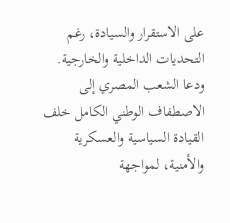على الاستقرار والسيادة، رغم التحديات الداخلية والخارجية.
ودعا الشعب المصري إلى الاصطفاف الوطني الكامل خلف القيادة السياسية والعسكرية والأمنية، لمواجهة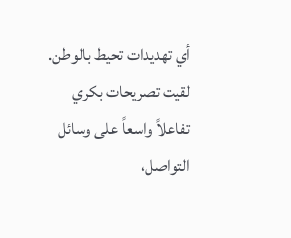أي تهديدات تحيط بالوطن.
لقيت تصريحات بكري تفاعلاً واسعاً على وسائل التواصل،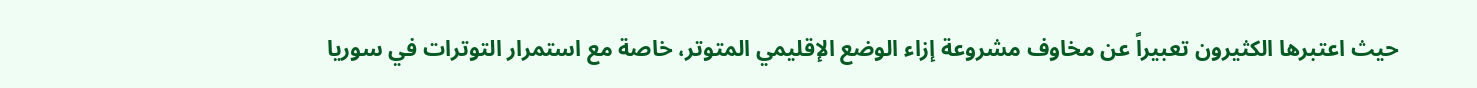حيث اعتبرها الكثيرون تعبيراً عن مخاوف مشروعة إزاء الوضع الإقليمي المتوتر، خاصة مع استمرار التوترات في سوريا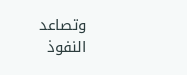وتصاعد النفوذ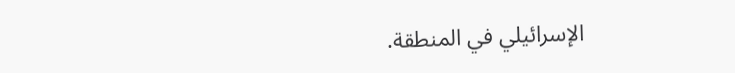الإسرائيلي في المنطقة.